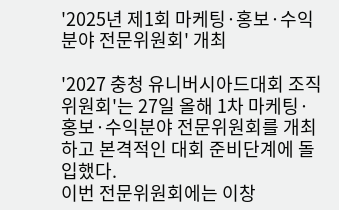'2025년 제1회 마케팅·홍보·수익분야 전문위원회' 개최

'2027 충청 유니버시아드대회 조직위원회'는 27일 올해 1차 마케팅·홍보·수익분야 전문위원회를 개최하고 본격적인 대회 준비단계에 돌입했다.
이번 전문위원회에는 이창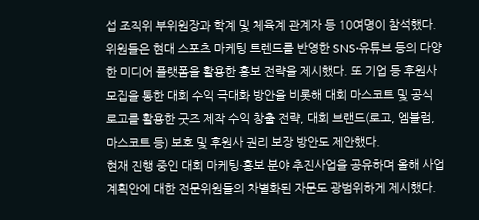섭 조직위 부위원장과 학계 및 체육계 관계자 등 10여명이 참석했다.
위원들은 현대 스포츠 마케팅 트렌드를 반영한 SNS·유튜브 등의 다양한 미디어 플랫폼을 활용한 홍보 전략을 제시했다. 또 기업 등 후원사 모집을 통한 대회 수익 극대화 방안을 비롯해 대회 마스코트 및 공식 로고를 활용한 굿즈 제작 수익 창출 전략, 대회 브랜드(로고, 엠블럼, 마스코트 등) 보호 및 후원사 권리 보장 방안도 제안했다.
현재 진행 중인 대회 마케팅·홍보 분야 추진사업을 공유하며 올해 사업 계획안에 대한 전문위원들의 차별화된 자문도 광범위하게 제시했다.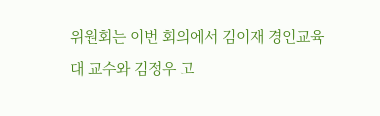위원회는 이번 회의에서 김이재 경인교육대 교수와 김정우 고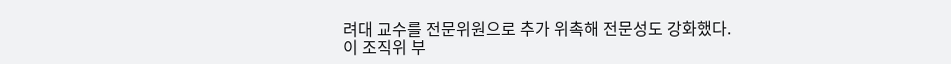려대 교수를 전문위원으로 추가 위촉해 전문성도 강화했다.
이 조직위 부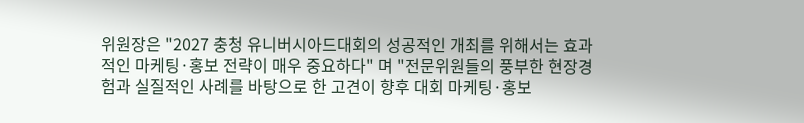위원장은 "2027 충청 유니버시아드대회의 성공적인 개최를 위해서는 효과적인 마케팅·홍보 전략이 매우 중요하다" 며 "전문위원들의 풍부한 현장경험과 실질적인 사례를 바탕으로 한 고견이 향후 대회 마케팅·홍보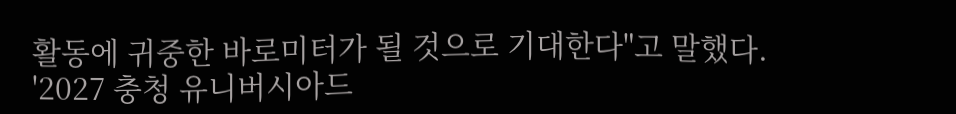활동에 귀중한 바로미터가 될 것으로 기대한다"고 말했다.
'2027 충청 유니버시아드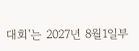대회'는 2027년 8월1일부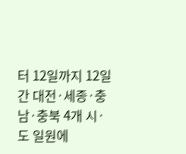터 12일까지 12일간 대전·세종·충남·충북 4개 시·도 일원에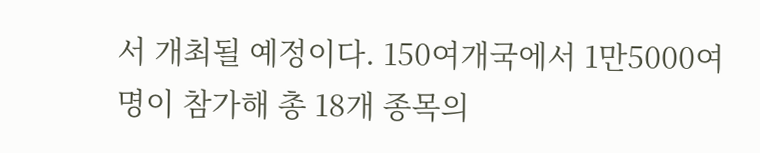서 개최될 예정이다. 150여개국에서 1만5000여명이 참가해 총 18개 종목의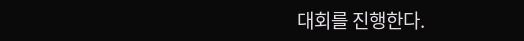대회를 진행한다.